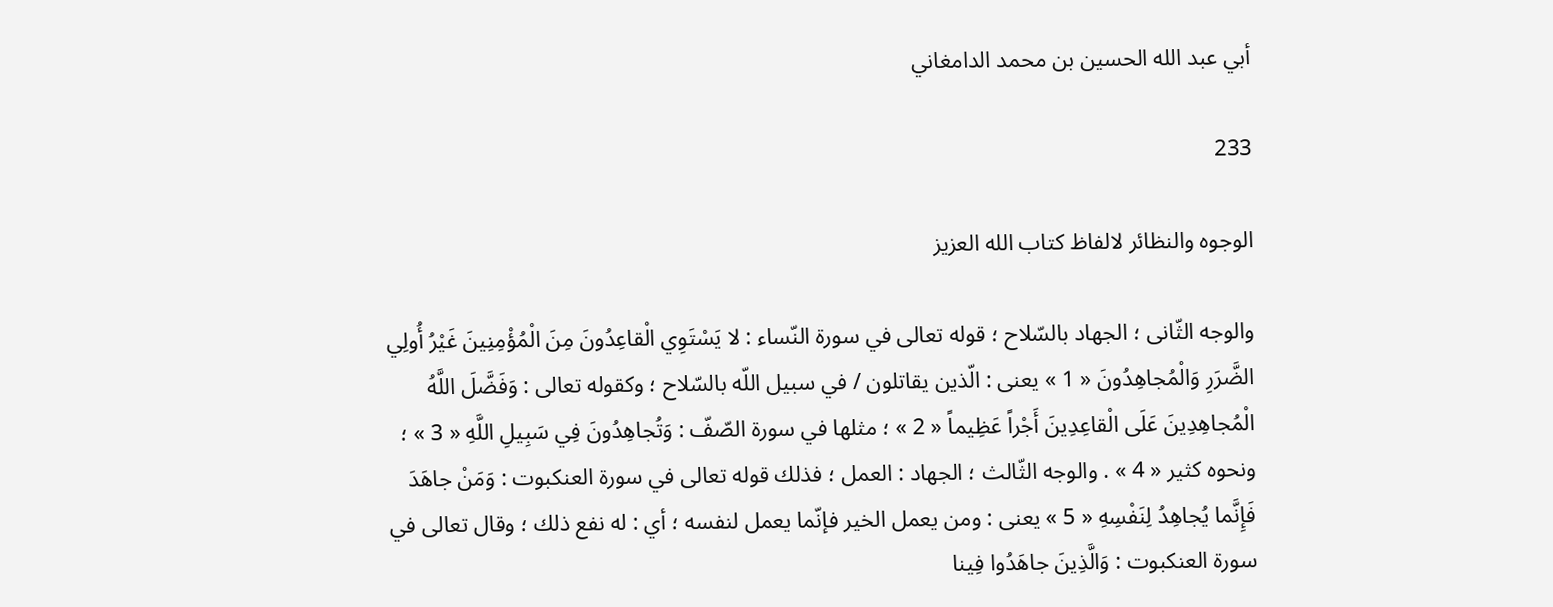أبي عبد الله الحسين بن محمد الدامغاني

233

الوجوه والنظائر لالفاظ كتاب الله العزيز

والوجه الثّانى ؛ الجهاد بالسّلاح ؛ قوله تعالى في سورة النّساء : لا يَسْتَوِي الْقاعِدُونَ مِنَ الْمُؤْمِنِينَ غَيْرُ أُولِي الضَّرَرِ وَالْمُجاهِدُونَ « 1 » يعنى : الّذين يقاتلون / في سبيل اللّه بالسّلاح ؛ وكقوله تعالى : وَفَضَّلَ اللَّهُ الْمُجاهِدِينَ عَلَى الْقاعِدِينَ أَجْراً عَظِيماً « 2 » ؛ مثلها في سورة الصّفّ : وَتُجاهِدُونَ فِي سَبِيلِ اللَّهِ « 3 » ؛ ونحوه كثير « 4 » . والوجه الثّالث ؛ الجهاد : العمل ؛ فذلك قوله تعالى في سورة العنكبوت : وَمَنْ جاهَدَ فَإِنَّما يُجاهِدُ لِنَفْسِهِ « 5 » يعنى : ومن يعمل الخير فإنّما يعمل لنفسه ؛ أي : له نفع ذلك ؛ وقال تعالى في سورة العنكبوت : وَالَّذِينَ جاهَدُوا فِينا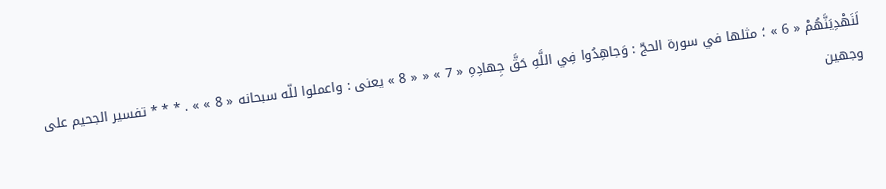لَنَهْدِيَنَّهُمْ « 6 » ؛ مثلها في سورة الحجّ : وَجاهِدُوا فِي اللَّهِ حَقَّ جِهادِهِ « 7 » « « 8 » يعنى : واعملوا للّه سبحانه « 8 » » . * * * تفسير الجحيم على وجهين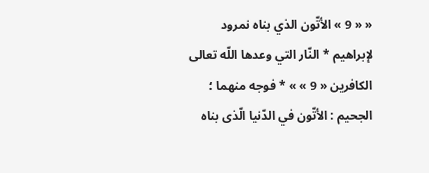« « 9 » الأتّون الذي بناه نمرود لإبراهيم * النّار التي وعدها اللّه تعالى الكافرين « 9 » » * فوجه منهما ؛ الجحيم : الأتّون في الدّنيا الّذى بناه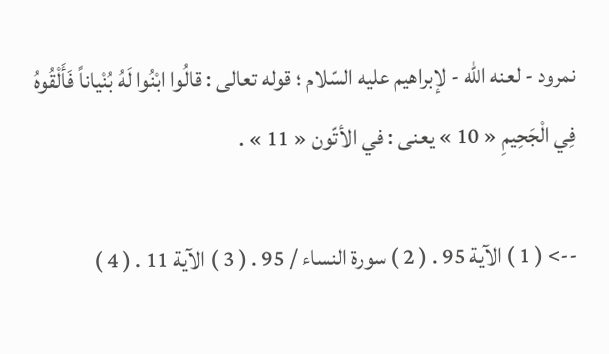نمرود - لعنه اللّه - لإبراهيم عليه السّلام ؛ قوله تعالى : قالُوا ابْنُوا لَهُ بُنْياناً فَأَلْقُوهُ فِي الْجَحِيمِ « 10 » يعنى : في الأتّون « 11 » .

--> ( 1 ) الآية 95 . ( 2 ) سورة النساء / 95 . ( 3 ) الآية 11 . ( 4 )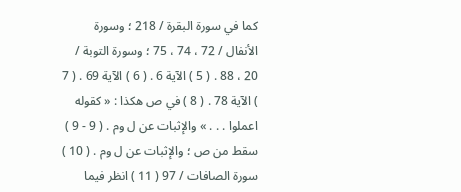كما في سورة البقرة / 218 ؛ وسورة الأنفال / 72 ، 74 ، 75 ؛ وسورة التوبة / 20 ، 88 . ( 5 ) الآية 6 . ( 6 ) الآية 69 . ( 7 ) الآية 78 . ( 8 ) في ص هكذا : « كقوله اعملوا . . . » والإثبات عن ل وم . ( 9 - 9 ) سقط من ص ؛ والإثبات عن ل وم . ( 10 ) سورة الصافات / 97 ( 11 ) انظر فيما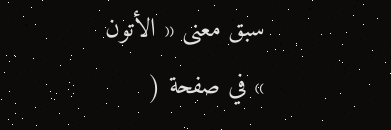سبق معنى « الأتون » في صفحة (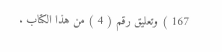167 ) وتعليق رقم ( 4 ) من هذا الكتاب .